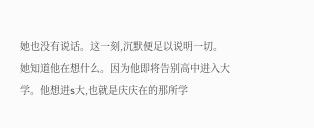她也没有说话。这一刻,沉默便足以说明一切。
她知道他在想什么。因为他即将告别高中进入大学。他想进s大,也就是庆庆在的那所学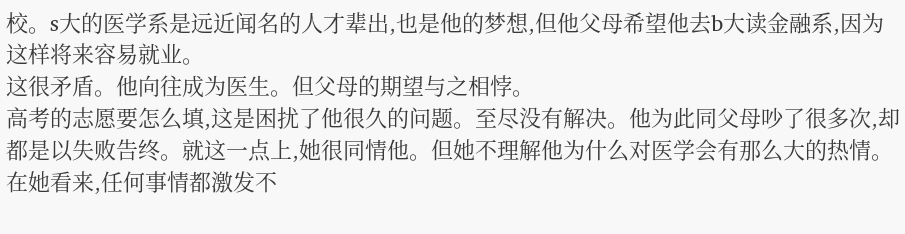校。s大的医学系是远近闻名的人才辈出,也是他的梦想,但他父母希望他去b大读金融系,因为这样将来容易就业。
这很矛盾。他向往成为医生。但父母的期望与之相悖。
高考的志愿要怎么填,这是困扰了他很久的问题。至尽没有解决。他为此同父母吵了很多次,却都是以失败告终。就这一点上,她很同情他。但她不理解他为什么对医学会有那么大的热情。
在她看来,任何事情都激发不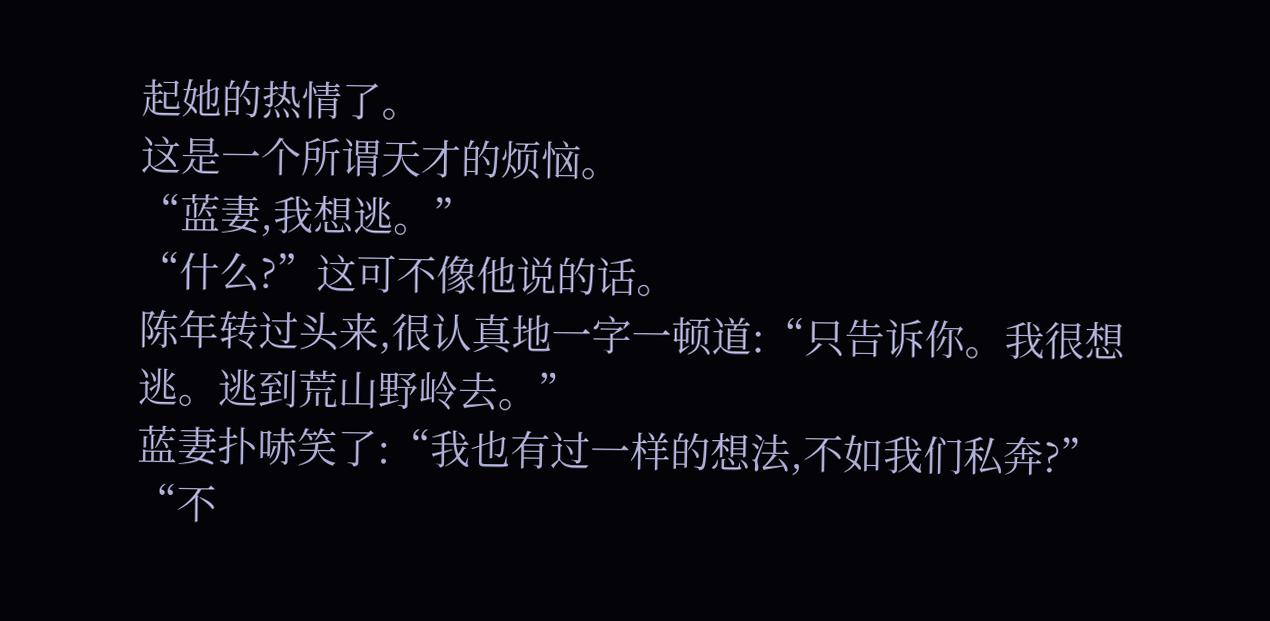起她的热情了。
这是一个所谓天才的烦恼。
“蓝妻,我想逃。”
“什么?”这可不像他说的话。
陈年转过头来,很认真地一字一顿道:“只告诉你。我很想逃。逃到荒山野岭去。”
蓝妻扑哧笑了:“我也有过一样的想法,不如我们私奔?”
“不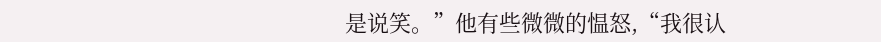是说笑。”他有些微微的愠怒,“我很认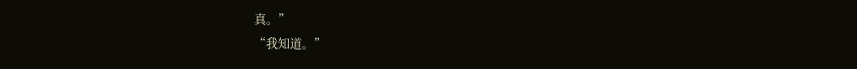真。”
“我知道。”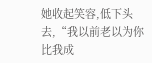她收起笑容,低下头去,“我以前老以为你比我成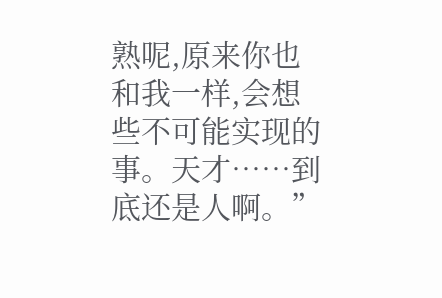熟呢,原来你也和我一样,会想些不可能实现的事。天才……到底还是人啊。”